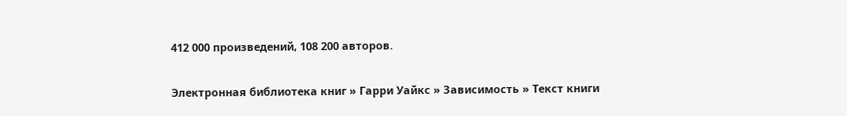412 000 произведений, 108 200 авторов.

Электронная библиотека книг » Гарри Уайкс » Зависимость » Текст книги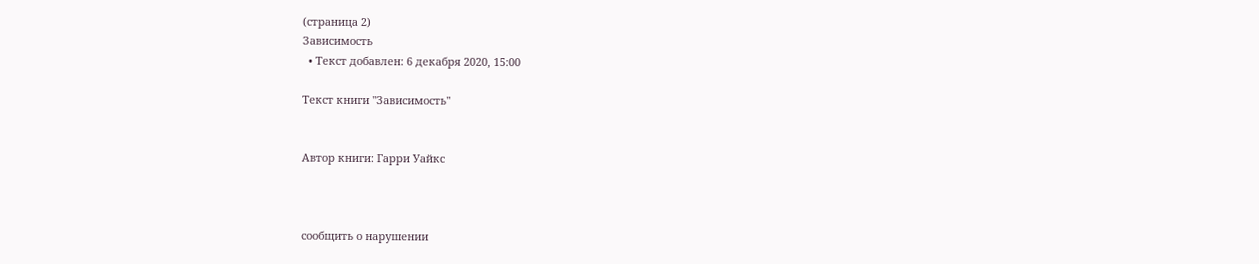(страница 2)
Зависимость
  • Текст добавлен: 6 декабря 2020, 15:00

Текст книги "Зависимость"


Автор книги: Гарри Уайкс



сообщить о нарушении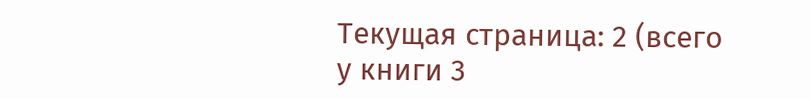Текущая страница: 2 (всего у книги 3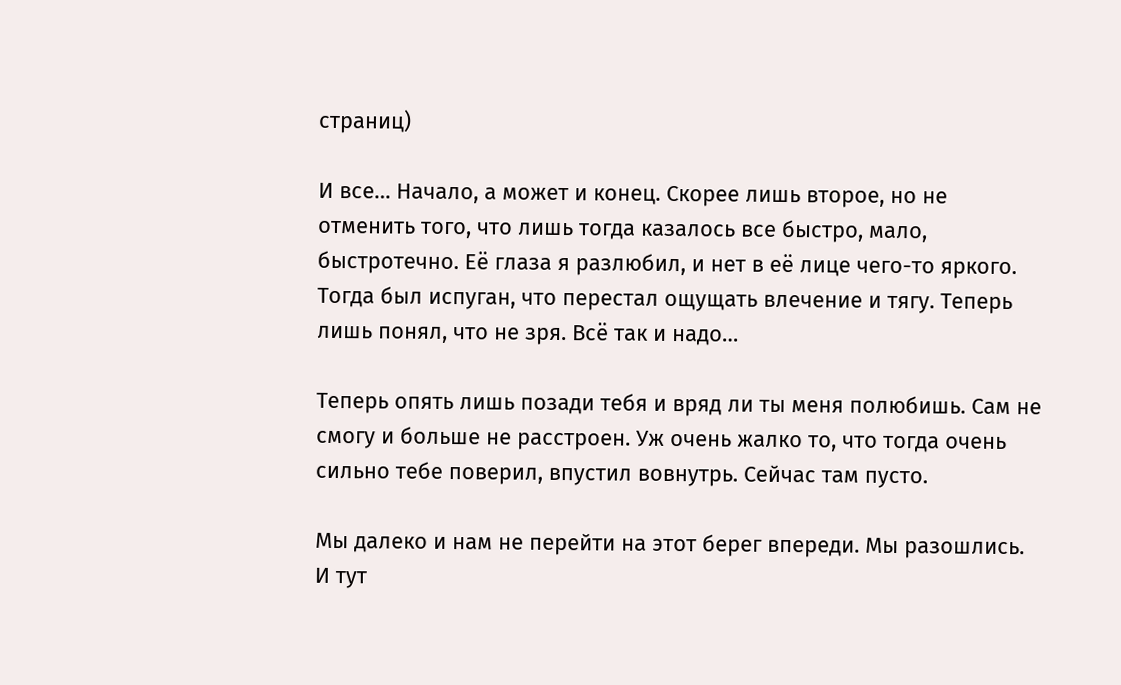страниц)

И все… Начало, а может и конец. Скорее лишь второе, но не отменить того, что лишь тогда казалось все быстро, мало, быстротечно. Её глаза я разлюбил, и нет в её лице чего-то яркого. Тогда был испуган, что перестал ощущать влечение и тягу. Теперь лишь понял, что не зря. Всё так и надо…

Теперь опять лишь позади тебя и вряд ли ты меня полюбишь. Сам не смогу и больше не расстроен. Уж очень жалко то, что тогда очень сильно тебе поверил, впустил вовнутрь. Сейчас там пусто.

Мы далеко и нам не перейти на этот берег впереди. Мы разошлись. И тут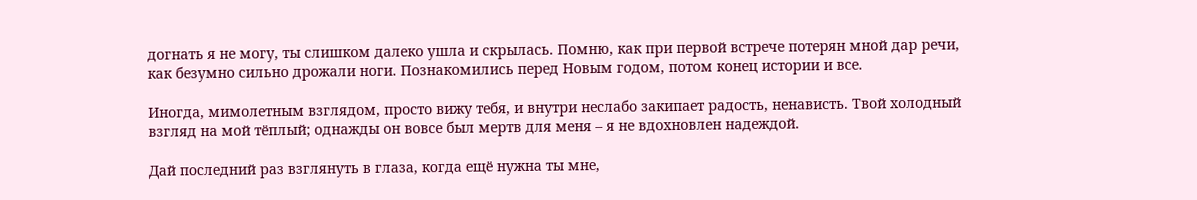догнать я не могу, ты слишком далеко ушла и скрылась. Помню, как при первой встрече потерян мной дар речи, как безумно сильно дрожали ноги. Познакомились перед Новым годом, потом конец истории и все.

Иногда, мимолетным взглядом, просто вижу тебя, и внутри неслабо закипает радость, ненависть. Твой холодный взгляд на мой тёплый; однажды он вовсе был мертв для меня – я не вдохновлен надеждой.

Дай последний раз взглянуть в глаза, когда ещё нужна ты мне,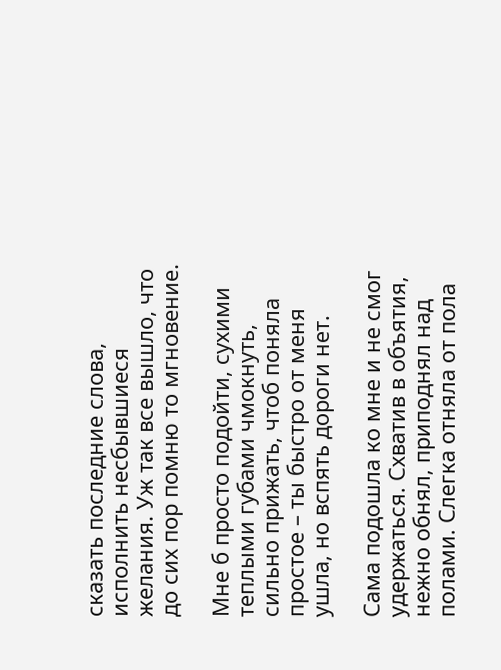сказать последние слова, исполнить несбывшиеся желания. Уж так все вышло, что до сих пор помню то мгновение.

Мне б просто подойти, сухими теплыми губами чмокнуть, сильно прижать, чтоб поняла простое – ты быстро от меня ушла, но вспять дороги нет.

Сама подошла ко мне и не смог удержаться. Схватив в объятия, нежно обнял, приподнял над полами. Слегка отняла от пола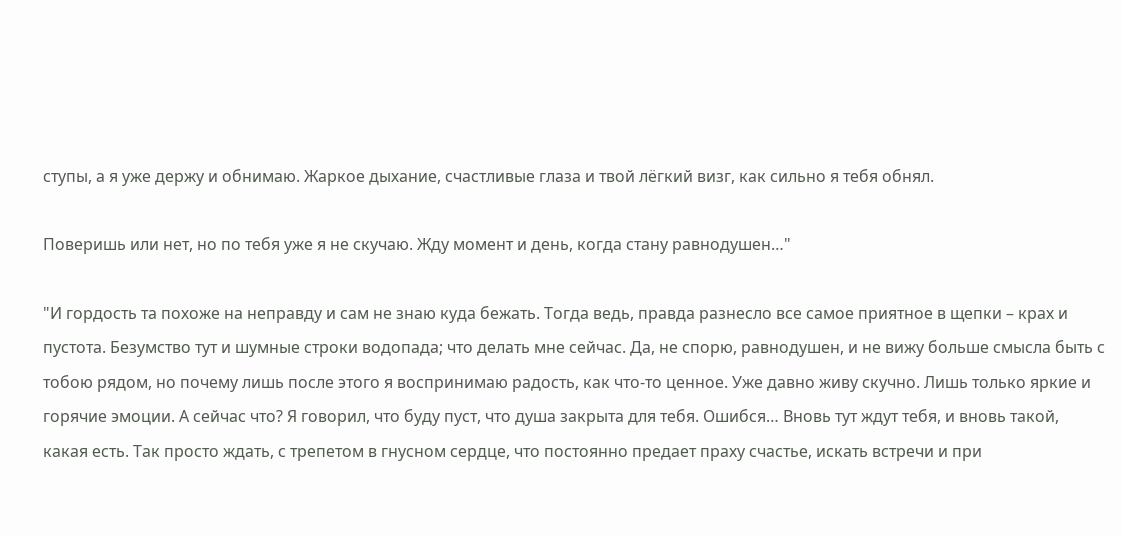ступы, а я уже держу и обнимаю. Жаркое дыхание, счастливые глаза и твой лёгкий визг, как сильно я тебя обнял.

Поверишь или нет, но по тебя уже я не скучаю. Жду момент и день, когда стану равнодушен…"

"И гордость та похоже на неправду и сам не знаю куда бежать. Тогда ведь, правда разнесло все самое приятное в щепки – крах и пустота. Безумство тут и шумные строки водопада; что делать мне сейчас. Да, не спорю, равнодушен, и не вижу больше смысла быть с тобою рядом, но почему лишь после этого я воспринимаю радость, как что-то ценное. Уже давно живу скучно. Лишь только яркие и горячие эмоции. А сейчас что? Я говорил, что буду пуст, что душа закрыта для тебя. Ошибся… Вновь тут ждут тебя, и вновь такой, какая есть. Так просто ждать, с трепетом в гнусном сердце, что постоянно предает праху счастье, искать встречи и при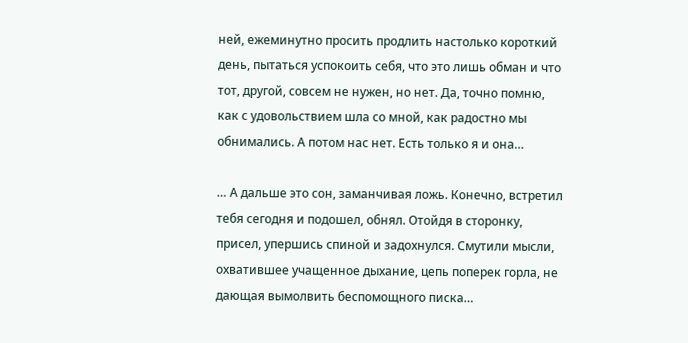ней, ежеминутно просить продлить настолько короткий день, пытаться успокоить себя, что это лишь обман и что тот, другой, совсем не нужен, но нет. Да, точно помню, как с удовольствием шла со мной, как радостно мы обнимались. А потом нас нет. Есть только я и она…

… А дальше это сон, заманчивая ложь. Конечно, встретил тебя сегодня и подошел, обнял. Отойдя в сторонку, присел, упершись спиной и задохнулся. Смутили мысли, охватившее учащенное дыхание, цепь поперек горла, не дающая вымолвить беспомощного писка…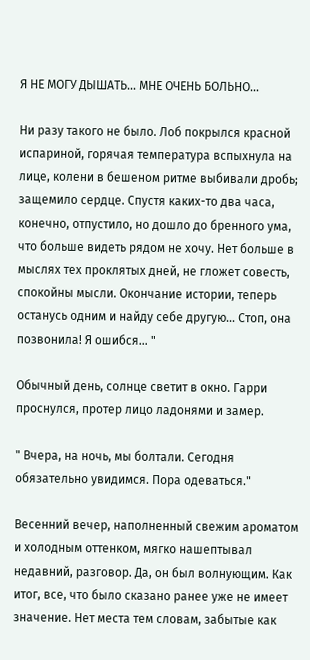Я НЕ МОГУ ДЫШАТЬ… МНЕ ОЧЕНЬ БОЛЬНО…

Ни разу такого не было. Лоб покрылся красной испариной, горячая температура вспыхнула на лице, колени в бешеном ритме выбивали дробь; защемило сердце. Спустя каких-то два часа, конечно, отпустило, но дошло до бренного ума, что больше видеть рядом не хочу. Нет больше в мыслях тех проклятых дней, не гложет совесть, спокойны мысли. Окончание истории, теперь останусь одним и найду себе другую… Стоп, она позвонила! Я ошибся… "

Обычный день, солнце светит в окно. Гарри проснулся, протер лицо ладонями и замер.

" Вчера, на ночь, мы болтали. Сегодня обязательно увидимся. Пора одеваться."

Весенний вечер, наполненный свежим ароматом и холодным оттенком, мягко нашептывал недавний, разговор. Да, он был волнующим. Как итог, все, что было сказано ранее уже не имеет значение. Нет места тем словам, забытые как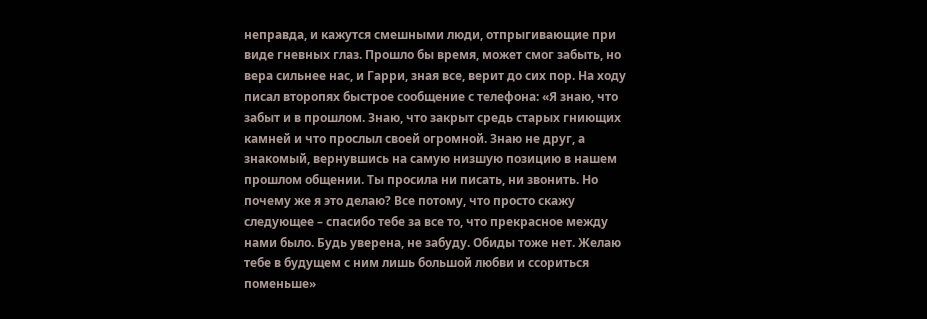неправда, и кажутся смешными люди, отпрыгивающие при виде гневных глаз. Прошло бы время, может смог забыть, но вера сильнее нас, и Гарри, зная все, верит до сих пор. На ходу писал второпях быстрое сообщение с телефона: «Я знаю, что забыт и в прошлом. Знаю, что закрыт средь старых гниющих камней и что прослыл своей огромной. Знаю не друг, а знакомый, вернувшись на самую низшую позицию в нашем прошлом общении. Ты просила ни писать, ни звонить. Но почему же я это делаю? Все потому, что просто скажу следующее – спасибо тебе за все то, что прекрасное между нами было. Будь уверена, не забуду. Обиды тоже нет. Желаю тебе в будущем с ним лишь большой любви и ссориться поменьше»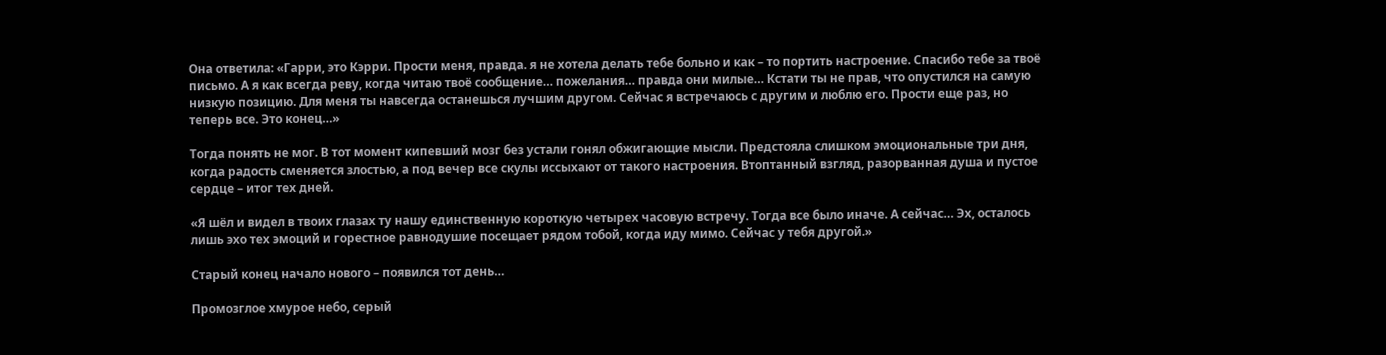Она ответила: «Гарри, это Кэрри. Прости меня, правда. я не хотела делать тебе больно и как – то портить настроение. Спасибо тебе за твоё письмо. А я как всегда реву, когда читаю твоё сообщение… пожелания… правда они милые… Кстати ты не прав, что опустился на самую низкую позицию. Для меня ты навсегда останешься лучшим другом. Сейчас я встречаюсь с другим и люблю его. Прости еще раз, но теперь все. Это конец…»

Тогда понять не мог. В тот момент кипевший мозг без устали гонял обжигающие мысли. Предстояла слишком эмоциональные три дня, когда радость сменяется злостью, а под вечер все скулы иссыхают от такого настроения. Втоптанный взгляд, разорванная душа и пустое сердце – итог тех дней.

«Я шёл и видел в твоих глазах ту нашу единственную короткую четырех часовую встречу. Тогда все было иначе. А сейчас… Эх, осталось лишь эхо тех эмоций и горестное равнодушие посещает рядом тобой, когда иду мимо. Сейчас у тебя другой.»

Старый конец начало нового – появился тот день…

Промозглое хмурое небо, серый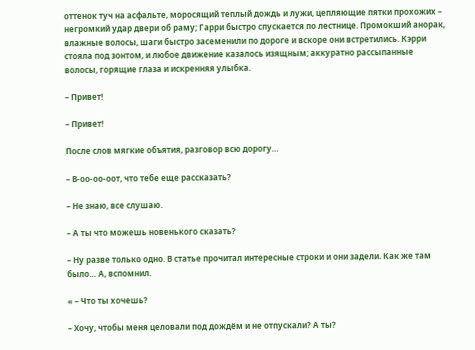оттенок туч на асфальте, моросящий теплый дождь и лужи, цепляющие пятки прохожих – негромкий удар двери об раму; Гарри быстро спускается по лестнице. Промокший анорак, влажные волосы, шаги быстро засеменили по дороге и вскоре они встретились. Кэрри стояла под зонтом, и любое движение казалось изящным; аккуратно рассыпанные волосы, горящие глаза и искренняя улыбка.

– Привет!

– Привет!

После слов мягкие объятия, разговор всю дорогу…

– В-оо-оо-оот, что тебе еще рассказать?

– Не знаю, все слушаю.

– А ты что можешь новенького сказать?

– Ну разве только одно. В статье прочитал интересные строки и они задели. Как же там было… А, вспомнил.

« – Что ты хочешь?

– Хочу, чтобы меня целовали под дождём и не отпускали? А ты?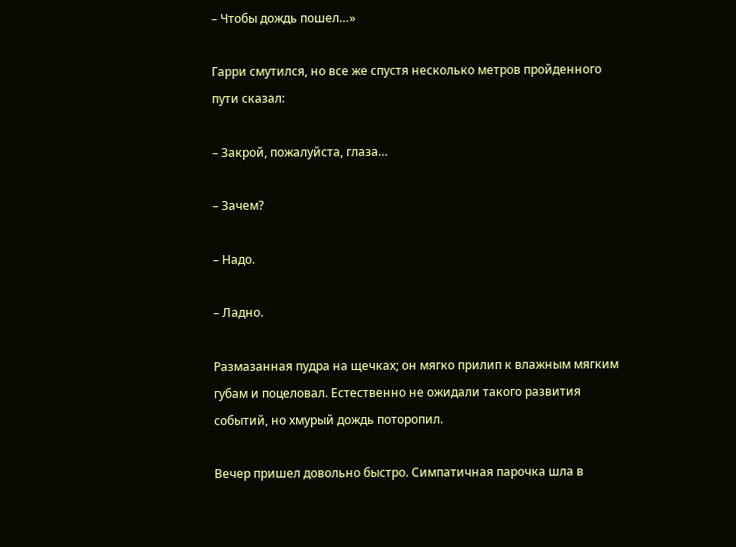– Чтобы дождь пошел…»

Гарри смутился, но все же спустя несколько метров пройденного пути сказал:

– Закрой, пожалуйста, глаза…

– Зачем?

– Надо.

– Ладно.

Размазанная пудра на щечках; он мягко прилип к влажным мягким губам и поцеловал. Естественно не ожидали такого развития событий, но хмурый дождь поторопил.

Вечер пришел довольно быстро. Симпатичная парочка шла в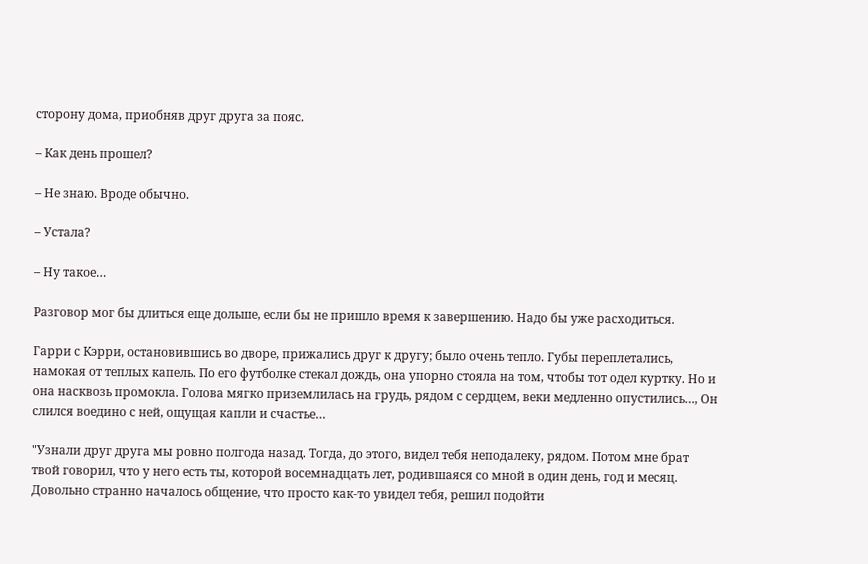сторону дома, приобняв друг друга за пояс.

– Как день прошел?

– Не знаю. Вроде обычно.

– Устала?

– Ну такое…

Разговор мог бы длиться еще дольше, если бы не пришло время к завершению. Надо бы уже расходиться.

Гарри с Кэрри, остановившись во дворе, прижались друг к другу; было очень тепло. Губы переплетались, намокая от теплых капель. По его футболке стекал дождь, она упорно стояла на том, чтобы тот одел куртку. Но и она насквозь промокла. Голова мягко приземлилась на грудь, рядом с сердцем, веки медленно опустились…, Он слился воедино с ней, ощущая капли и счастье…

"Узнали друг друга мы ровно полгода назад. Тогда, до этого, видел тебя неподалеку, рядом. Потом мне брат твой говорил, что у него есть ты, которой восемнадцать лет, родившаяся со мной в один день, год и месяц. Довольно странно началось общение, что просто как-то увидел тебя, решил подойти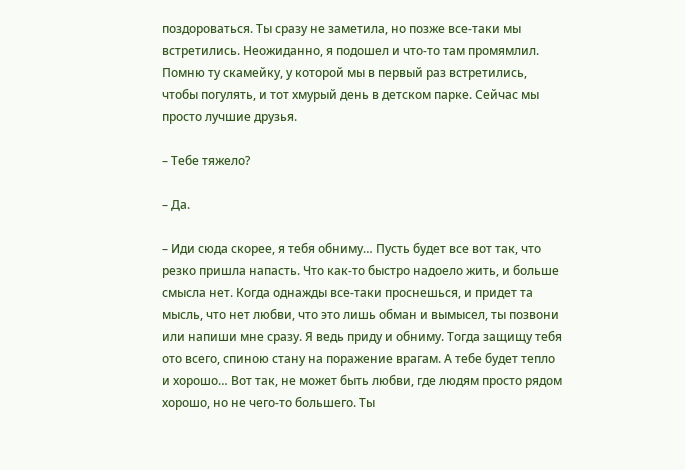поздороваться. Ты сразу не заметила, но позже все-таки мы встретились. Неожиданно, я подошел и что-то там промямлил. Помню ту скамейку, у которой мы в первый раз встретились, чтобы погулять, и тот хмурый день в детском парке. Сейчас мы просто лучшие друзья.

– Тебе тяжело?

– Да.

– Иди сюда скорее, я тебя обниму… Пусть будет все вот так, что резко пришла напасть. Что как-то быстро надоело жить, и больше смысла нет. Когда однажды все-таки проснешься, и придет та мысль, что нет любви, что это лишь обман и вымысел, ты позвони или напиши мне сразу. Я ведь приду и обниму. Тогда защищу тебя ото всего, спиною стану на поражение врагам. А тебе будет тепло и хорошо… Вот так, не может быть любви, где людям просто рядом хорошо, но не чего-то большего. Ты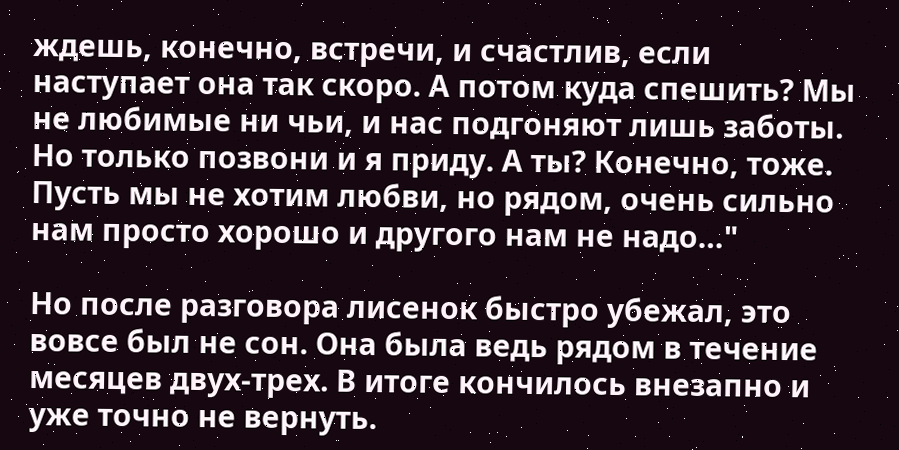ждешь, конечно, встречи, и счастлив, если наступает она так скоро. А потом куда спешить? Мы не любимые ни чьи, и нас подгоняют лишь заботы. Но только позвони и я приду. А ты? Конечно, тоже. Пусть мы не хотим любви, но рядом, очень сильно нам просто хорошо и другого нам не надо…"

Но после разговора лисенок быстро убежал, это вовсе был не сон. Она была ведь рядом в течение месяцев двух-трех. В итоге кончилось внезапно и уже точно не вернуть.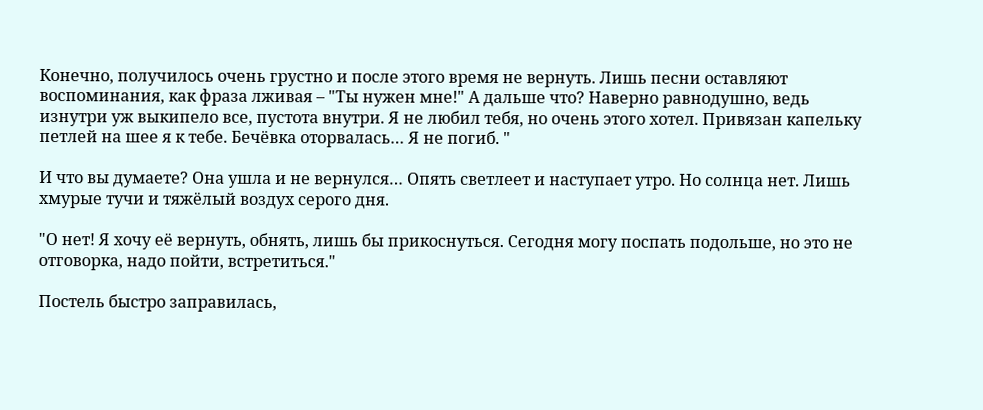Конечно, получилось очень грустно и после этого время не вернуть. Лишь песни оставляют воспоминания, как фраза лживая – "Ты нужен мне!" А дальше что? Наверно равнодушно, ведь изнутри уж выкипело все, пустота внутри. Я не любил тебя, но очень этого хотел. Привязан капельку петлей на шее я к тебе. Бечёвка оторвалась… Я не погиб. "

И что вы думаете? Она ушла и не вернулся… Опять светлеет и наступает утро. Но солнца нет. Лишь хмурые тучи и тяжёлый воздух серого дня.

"О нет! Я хочу её вернуть, обнять, лишь бы прикоснуться. Сегодня могу поспать подольше, но это не отговорка, надо пойти, встретиться."

Постель быстро заправилась,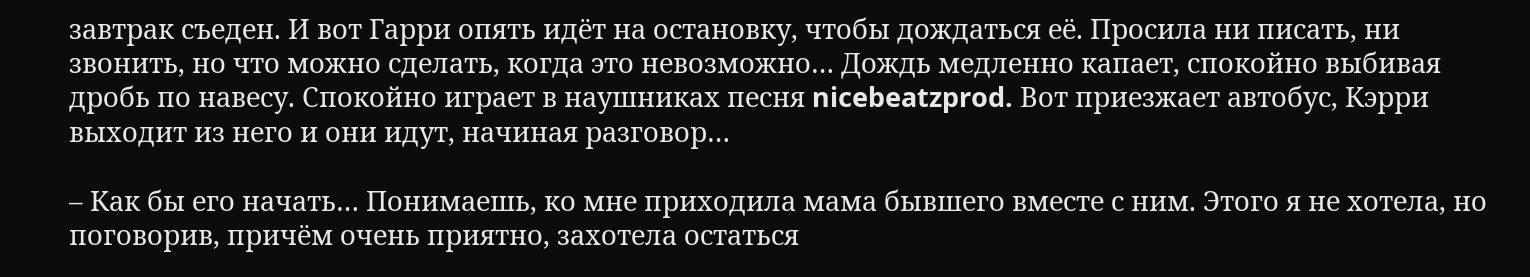завтрак съеден. И вот Гарри опять идёт на остановку, чтобы дождаться её. Просила ни писать, ни звонить, но что можно сделать, когда это невозможно… Дождь медленно капает, спокойно выбивая дробь по навесу. Спокойно играет в наушниках песня nicebeatzprod. Вот приезжает автобус, Кэрри выходит из него и они идут, начиная разговор…

– Как бы его начать… Понимаешь, ко мне приходила мама бывшего вместе с ним. Этого я не хотела, но поговорив, причём очень приятно, захотела остаться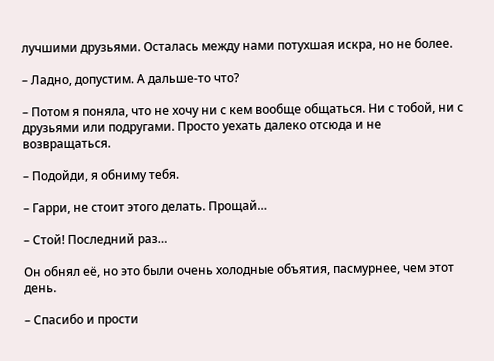лучшими друзьями. Осталась между нами потухшая искра, но не более.

– Ладно, допустим. А дальше-то что?

– Потом я поняла, что не хочу ни с кем вообще общаться. Ни с тобой, ни с друзьями или подругами. Просто уехать далеко отсюда и не возвращаться.

– Подойди, я обниму тебя.

– Гарри, не стоит этого делать. Прощай…

– Стой! Последний раз…

Он обнял её, но это были очень холодные объятия, пасмурнее, чем этот день.

– Спасибо и прости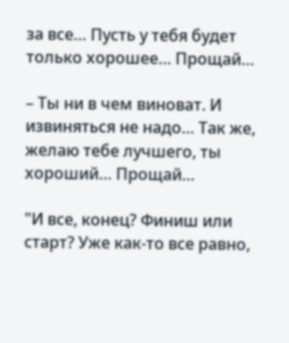за все… Пусть у тебя будет только хорошее… Прощай…

– Ты ни в чем виноват. И извиняться не надо… Так же, желаю тебе лучшего, ты хороший… Прощай…

"И все, конец? Финиш или старт? Уже как-то все равно,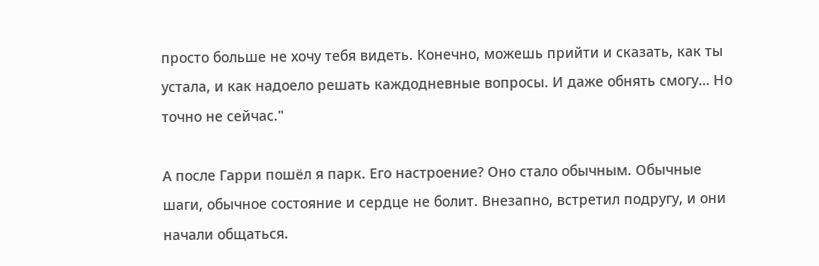просто больше не хочу тебя видеть. Конечно, можешь прийти и сказать, как ты устала, и как надоело решать каждодневные вопросы. И даже обнять смогу… Но точно не сейчас."

А после Гарри пошёл я парк. Его настроение? Оно стало обычным. Обычные шаги, обычное состояние и сердце не болит. Внезапно, встретил подругу, и они начали общаться.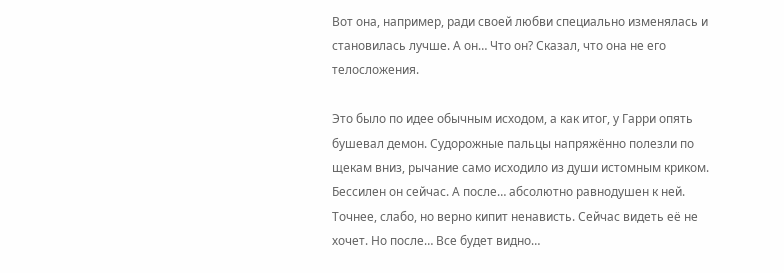Вот она, например, ради своей любви специально изменялась и становилась лучше. А он… Что он? Сказал, что она не его телосложения.

Это было по идее обычным исходом, а как итог, у Гарри опять бушевал демон. Судорожные пальцы напряжённо полезли по щекам вниз, рычание само исходило из души истомным криком. Бессилен он сейчас. А после… абсолютно равнодушен к ней. Точнее, слабо, но верно кипит ненависть. Сейчас видеть её не хочет. Но после… Все будет видно…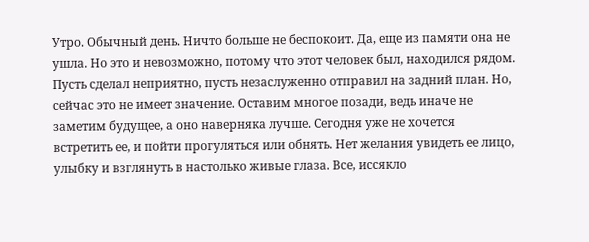Утро. Обычный день. Ничто больше не беспокоит. Да, еще из памяти она не ушла. Но это и невозможно, потому что этот человек был, находился рядом. Пусть сделал неприятно, пусть незаслуженно отправил на задний план. Но, сейчас это не имеет значение. Оставим многое позади, ведь иначе не заметим будущее, а оно наверняка лучше. Сегодня уже не хочется встретить ее, и пойти прогуляться или обнять. Нет желания увидеть ее лицо, улыбку и взглянуть в настолько живые глаза. Все, иссякло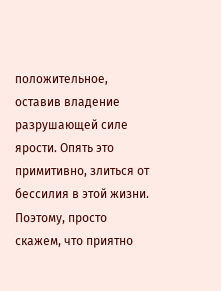положительное, оставив владение разрушающей силе ярости. Опять это примитивно, злиться от бессилия в этой жизни. Поэтому, просто скажем, что приятно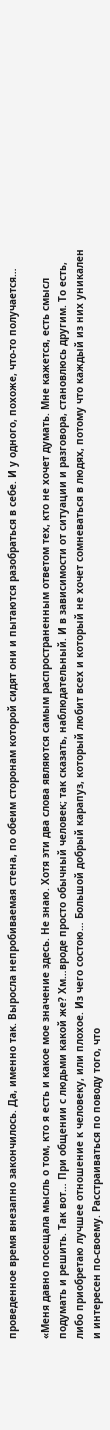проведенное время внезапно закончилось. Да, именно так. Выросла непробиваемая стена, по обеим сторонам которой сидят они и пытаются разобраться в себе. И у одного, похоже, что-то получается…

«Меня давно посещала мысль о том, кто я есть и какое мое значение здесь. Не знаю. Хотя эти два слова являются самым распространенным ответом тех, кто не хочет думать. Мне кажется, есть смысл подумать и решить. Так вот… При общении с людьми какой же? Хм…вроде просто обычный человек; так сказать, наблюдательный. И в зависимости от ситуации и разговора, становлюсь другим. То есть, либо приобретаю лучшее отношение к человеку, или плохое. Из чего состою… Большой добрый карапуз, который любит всех и который не хочет сомневаться в людях, потому что каждый из них уникален и интересен по-своему. Расстраиваться по поводу того, что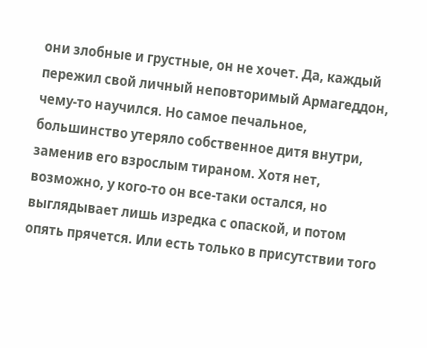они злобные и грустные, он не хочет. Да, каждый пережил свой личный неповторимый Армагеддон, чему-то научился. Но самое печальное, большинство утеряло собственное дитя внутри, заменив его взрослым тираном. Хотя нет, возможно, у кого-то он все-таки остался, но выглядывает лишь изредка с опаской, и потом опять прячется. Или есть только в присутствии того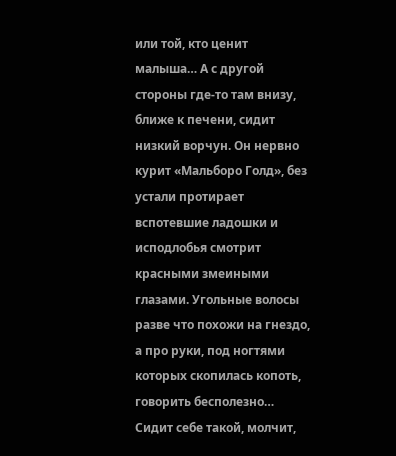или той, кто ценит малыша… А с другой стороны где-то там внизу, ближе к печени, сидит низкий ворчун. Он нервно курит «Мальборо Голд», без устали протирает вспотевшие ладошки и исподлобья смотрит красными змеиными глазами. Угольные волосы разве что похожи на гнездо, а про руки, под ногтями которых скопилась копоть, говорить бесполезно… Сидит себе такой, молчит,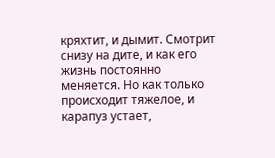кряхтит, и дымит. Смотрит снизу на дите, и как его жизнь постоянно меняется. Но как только происходит тяжелое, и карапуз устает,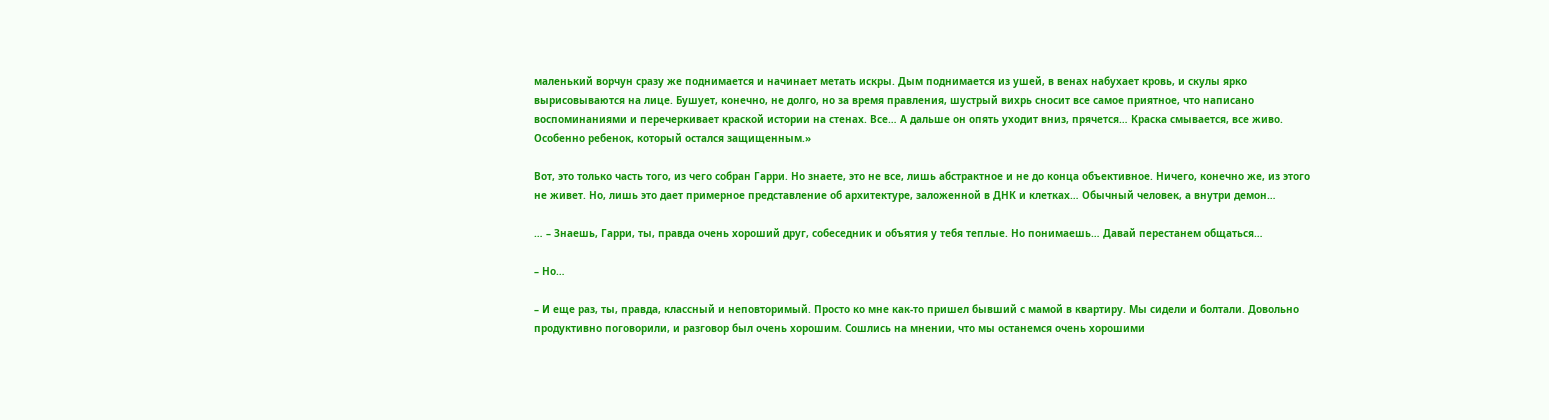маленький ворчун сразу же поднимается и начинает метать искры. Дым поднимается из ушей, в венах набухает кровь, и скулы ярко вырисовываются на лице. Бушует, конечно, не долго, но за время правления, шустрый вихрь сносит все самое приятное, что написано воспоминаниями и перечеркивает краской истории на стенах. Все… А дальше он опять уходит вниз, прячется… Краска смывается, все живо. Особенно ребенок, который остался защищенным.»

Вот, это только часть того, из чего собран Гарри. Но знаете, это не все, лишь абстрактное и не до конца объективное. Ничего, конечно же, из этого не живет. Но, лишь это дает примерное представление об архитектуре, заложенной в ДНК и клетках… Обычный человек, а внутри демон…

… – Знаешь, Гарри, ты, правда очень хороший друг, собеседник и объятия у тебя теплые. Но понимаешь… Давай перестанем общаться…

– Но…

– И еще раз, ты, правда, классный и неповторимый. Просто ко мне как-то пришел бывший с мамой в квартиру. Мы сидели и болтали. Довольно продуктивно поговорили, и разговор был очень хорошим. Сошлись на мнении, что мы останемся очень хорошими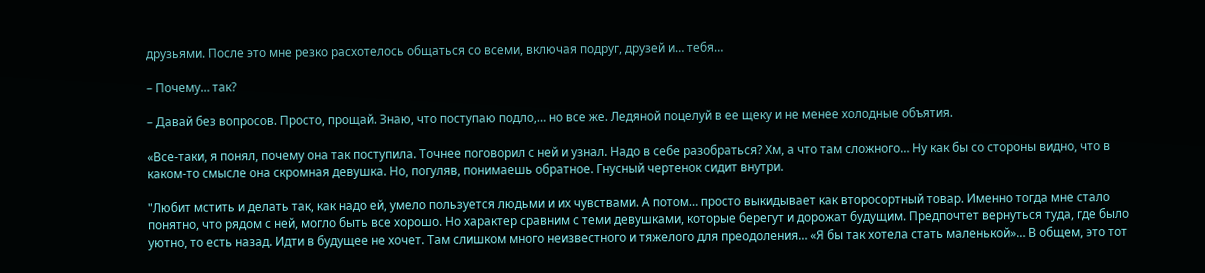друзьями. После это мне резко расхотелось общаться со всеми, включая подруг, друзей и… тебя…

– Почему… так?

– Давай без вопросов. Просто, прощай. Знаю, что поступаю подло,… но все же. Ледяной поцелуй в ее щеку и не менее холодные объятия.

«Все-таки, я понял, почему она так поступила. Точнее поговорил с ней и узнал. Надо в себе разобраться? Хм, а что там сложного… Ну как бы со стороны видно, что в каком-то смысле она скромная девушка. Но, погуляв, понимаешь обратное. Гнусный чертенок сидит внутри.

"Любит мстить и делать так, как надо ей, умело пользуется людьми и их чувствами. А потом… просто выкидывает как второсортный товар. Именно тогда мне стало понятно, что рядом с ней, могло быть все хорошо. Но характер сравним с теми девушками, которые берегут и дорожат будущим. Предпочтет вернуться туда, где было уютно, то есть назад. Идти в будущее не хочет. Там слишком много неизвестного и тяжелого для преодоления… «Я бы так хотела стать маленькой»… В общем, это тот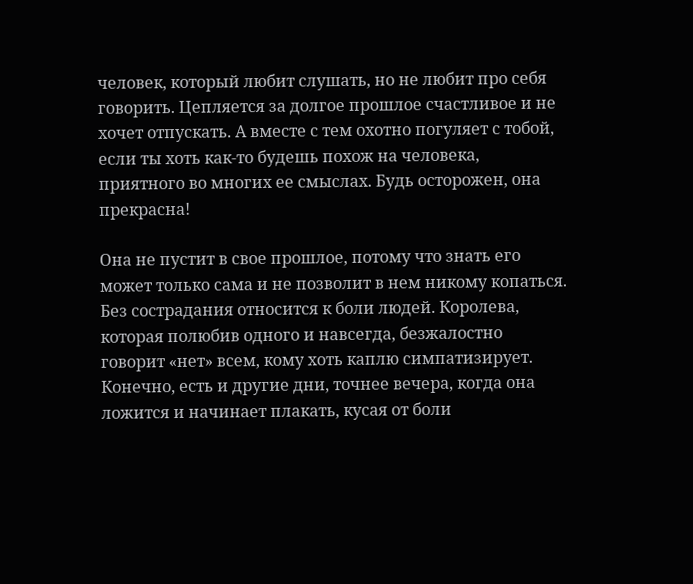человек, который любит слушать, но не любит про себя говорить. Цепляется за долгое прошлое счастливое и не хочет отпускать. А вместе с тем охотно погуляет с тобой, если ты хоть как-то будешь похож на человека, приятного во многих ее смыслах. Будь осторожен, она прекрасна!

Она не пустит в свое прошлое, потому что знать его может только сама и не позволит в нем никому копаться. Без сострадания относится к боли людей. Королева, которая полюбив одного и навсегда, безжалостно говорит «нет» всем, кому хоть каплю симпатизирует. Конечно, есть и другие дни, точнее вечера, когда она ложится и начинает плакать, кусая от боли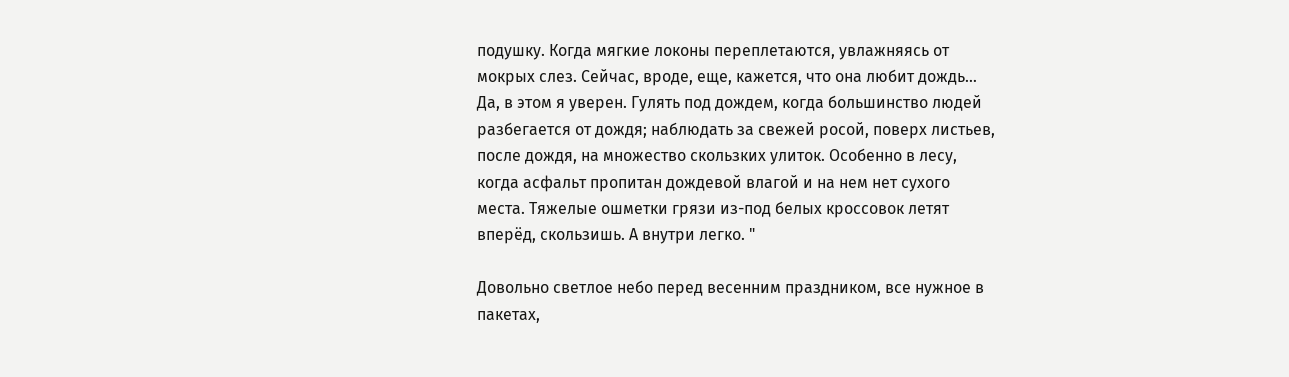подушку. Когда мягкие локоны переплетаются, увлажняясь от мокрых слез. Сейчас, вроде, еще, кажется, что она любит дождь… Да, в этом я уверен. Гулять под дождем, когда большинство людей разбегается от дождя; наблюдать за свежей росой, поверх листьев, после дождя, на множество скользких улиток. Особенно в лесу, когда асфальт пропитан дождевой влагой и на нем нет сухого места. Тяжелые ошметки грязи из-под белых кроссовок летят вперёд, скользишь. А внутри легко. "

Довольно светлое небо перед весенним праздником, все нужное в пакетах,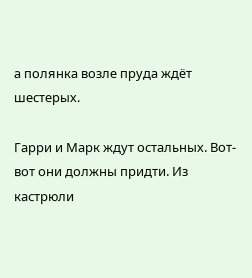а полянка возле пруда ждёт шестерых.

Гарри и Марк ждут остальных. Вот-вот они должны придти. Из кастрюли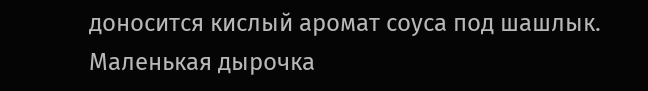доносится кислый аромат соуса под шашлык. Маленькая дырочка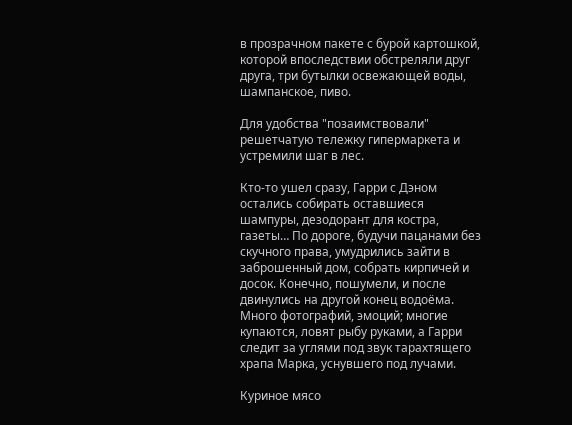в прозрачном пакете с бурой картошкой, которой впоследствии обстреляли друг друга, три бутылки освежающей воды, шампанское, пиво.

Для удобства "позаимствовали" решетчатую тележку гипермаркета и устремили шаг в лес.

Кто-то ушел сразу, Гарри с Дэном остались собирать оставшиеся шампуры, дезодорант для костра, газеты… По дороге, будучи пацанами без скучного права, умудрились зайти в заброшенный дом, собрать кирпичей и досок. Конечно, пошумели, и после двинулись на другой конец водоёма. Много фотографий, эмоций; многие купаются, ловят рыбу руками, а Гарри следит за углями под звук тарахтящего храпа Марка, уснувшего под лучами.

Куриное мясо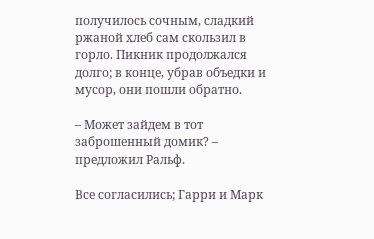получилось сочным, сладкий ржаной хлеб сам скользил в горло. Пикник продолжался долго; в конце, убрав объедки и мусор, они пошли обратно.

– Может зайдем в тот заброшенный домик? – предложил Ральф.

Все согласились; Гарри и Марк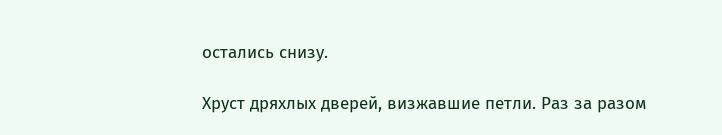остались снизу.

Хруст дряхлых дверей, визжавшие петли. Раз за разом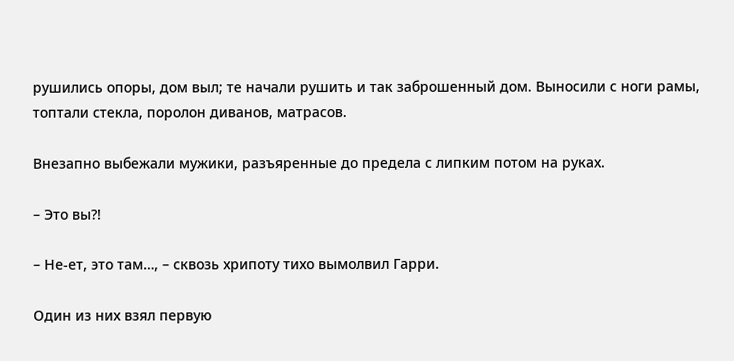рушились опоры, дом выл; те начали рушить и так заброшенный дом. Выносили с ноги рамы, топтали стекла, поролон диванов, матрасов.

Внезапно выбежали мужики, разъяренные до предела с липким потом на руках.

– Это вы?!

– Не-ет, это там…, – сквозь хрипоту тихо вымолвил Гарри.

Один из них взял первую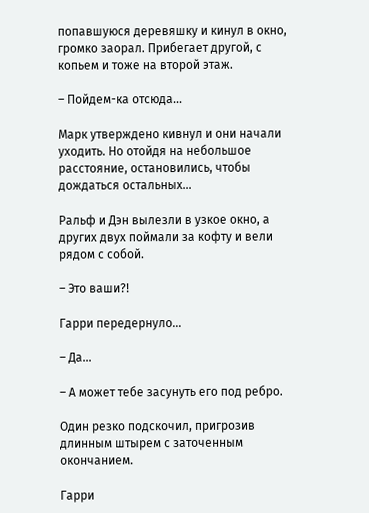попавшуюся деревяшку и кинул в окно, громко заорал. Прибегает другой, с копьем и тоже на второй этаж.

– Пойдем-ка отсюда…

Марк утверждено кивнул и они начали уходить. Но отойдя на небольшое расстояние, остановились, чтобы дождаться остальных…

Ральф и Дэн вылезли в узкое окно, а других двух поймали за кофту и вели рядом с собой.

– Это ваши?!

Гарри передернуло…

– Да…

– А может тебе засунуть его под ребро.

Один резко подскочил, пригрозив длинным штырем с заточенным окончанием.

Гарри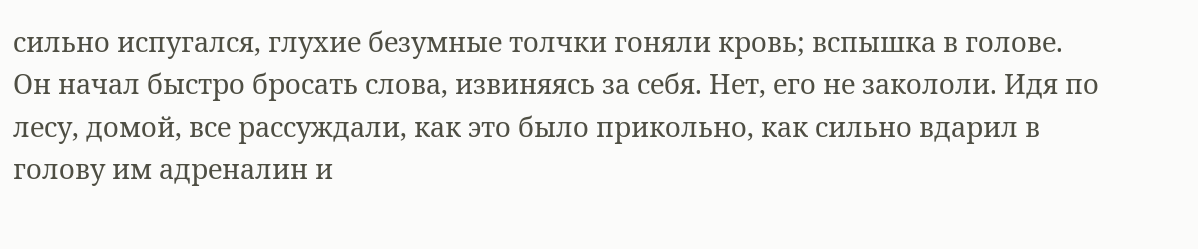сильно испугался, глухие безумные толчки гоняли кровь; вспышка в голове. Он начал быстро бросать слова, извиняясь за себя. Нет, его не закололи. Идя по лесу, домой, все рассуждали, как это было прикольно, как сильно вдарил в голову им адреналин и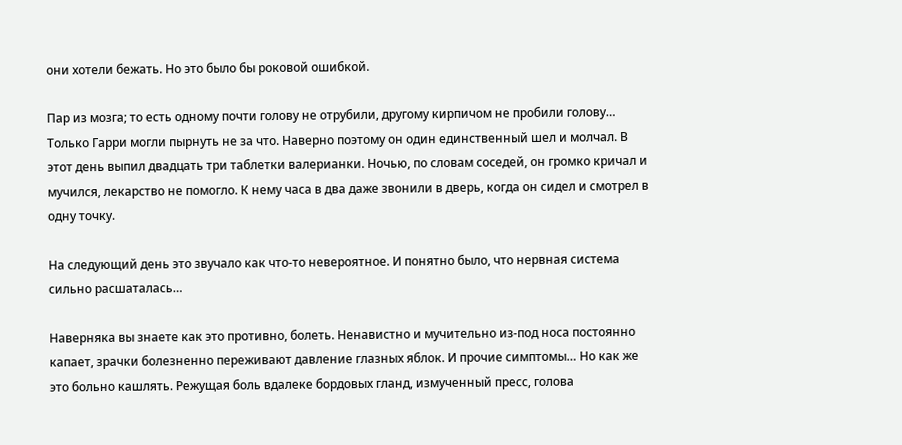они хотели бежать. Но это было бы роковой ошибкой.

Пар из мозга; то есть одному почти голову не отрубили, другому кирпичом не пробили голову… Только Гарри могли пырнуть не за что. Наверно поэтому он один единственный шел и молчал. В этот день выпил двадцать три таблетки валерианки. Ночью, по словам соседей, он громко кричал и мучился, лекарство не помогло. К нему часа в два даже звонили в дверь, когда он сидел и смотрел в одну точку.

На следующий день это звучало как что-то невероятное. И понятно было, что нервная система сильно расшаталась…

Наверняка вы знаете как это противно, болеть. Ненавистно и мучительно из-под носа постоянно капает, зрачки болезненно переживают давление глазных яблок. И прочие симптомы… Но как же это больно кашлять. Режущая боль вдалеке бордовых гланд, измученный пресс, голова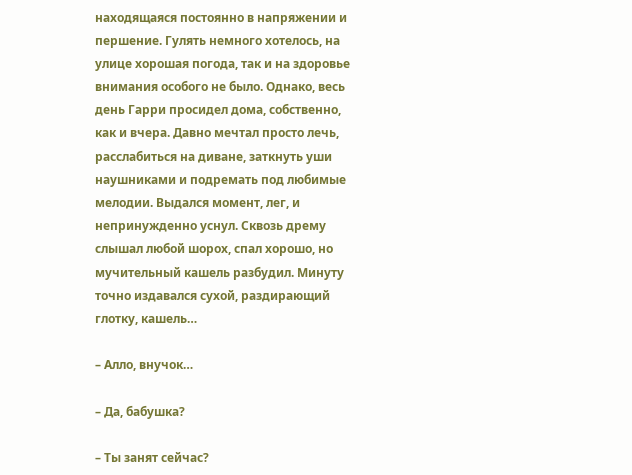находящаяся постоянно в напряжении и першение. Гулять немного хотелось, на улице хорошая погода, так и на здоровье внимания особого не было. Однако, весь день Гарри просидел дома, собственно, как и вчера. Давно мечтал просто лечь, расслабиться на диване, заткнуть уши наушниками и подремать под любимые мелодии. Выдался момент, лег, и непринужденно уснул. Сквозь дрему слышал любой шорох, спал хорошо, но мучительный кашель разбудил. Минуту точно издавался сухой, раздирающий глотку, кашель…

– Алло, внучок…

– Да, бабушка?

– Ты занят сейчас?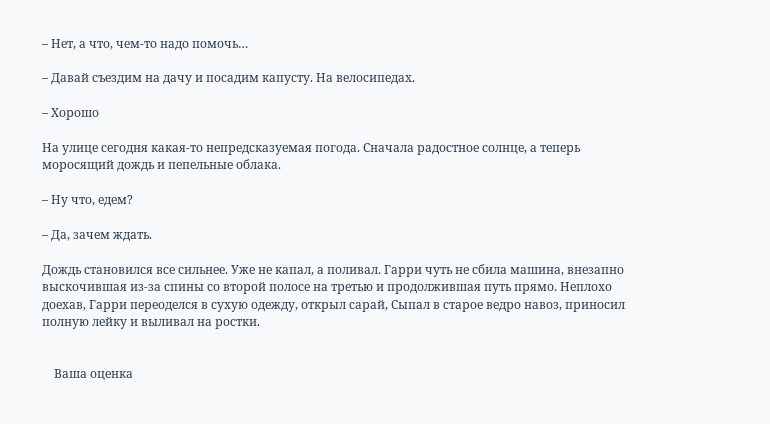– Нет, а что, чем-то надо помочь…

– Давай съездим на дачу и посадим капусту. На велосипедах.

– Хорошо

На улице сегодня какая-то непредсказуемая погода. Сначала радостное солнце, а теперь моросящий дождь и пепельные облака.

– Ну что, едем?

– Да, зачем ждать.

Дождь становился все сильнее. Уже не капал, а поливал. Гарри чуть не сбила машина, внезапно выскочившая из-за спины со второй полосе на третью и продолжившая путь прямо. Неплохо доехав, Гарри переоделся в сухую одежду, открыл сарай, Сыпал в старое ведро навоз, приносил полную лейку и выливал на ростки.


    Ваша оценка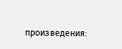произведения: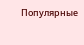Популярные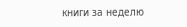книги за неделю